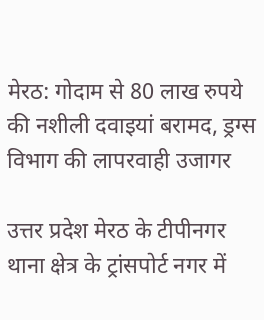मेरठ: गोदाम से 80 लाख रुपये की नशीली दवाइयां बरामद, ड्रग्स विभाग की लापरवाही उजागर

उत्तर प्रदेश मेरठ के टीपीनगर थाना क्षेत्र के ट्रांसपोर्ट नगर में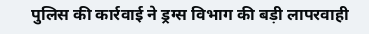पुलिस की कार्रवाई ने ड्रग्स विभाग की बड़ी लापरवाही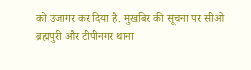को उजागर कर दिया है. मुखबिर की सूचना पर सीओ ब्रह्मपुरी और टीपीनगर थाना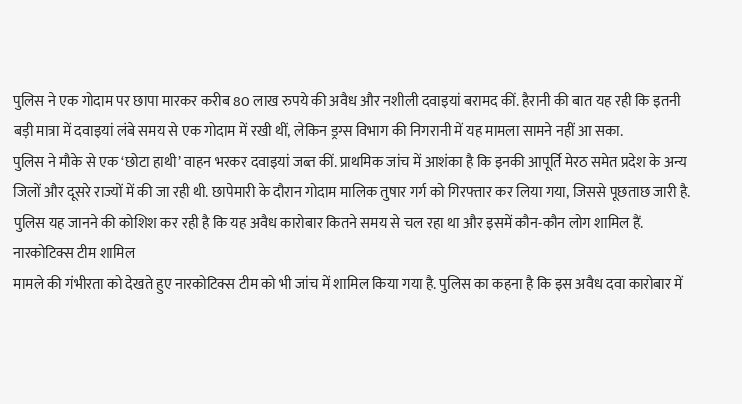पुलिस ने एक गोदाम पर छापा मारकर करीब 80 लाख रुपये की अवैध और नशीली दवाइयां बरामद कीं. हैरानी की बात यह रही कि इतनी बड़ी मात्रा में दवाइयां लंबे समय से एक गोदाम में रखी थीं, लेकिन ड्रग्स विभाग की निगरानी में यह मामला सामने नहीं आ सका.
पुलिस ने मौके से एक ‘छोटा हाथी’ वाहन भरकर दवाइयां जब्त कीं. प्राथमिक जांच में आशंका है कि इनकी आपूर्ति मेरठ समेत प्रदेश के अन्य जिलों और दूसरे राज्यों में की जा रही थी. छापेमारी के दौरान गोदाम मालिक तुषार गर्ग को गिरफ्तार कर लिया गया, जिससे पूछताछ जारी है. पुलिस यह जानने की कोशिश कर रही है कि यह अवैध कारोबार कितने समय से चल रहा था और इसमें कौन-कौन लोग शामिल हैं.
नारकोटिक्स टीम शामिल
मामले की गंभीरता को देखते हुए नारकोटिक्स टीम को भी जांच में शामिल किया गया है. पुलिस का कहना है कि इस अवैध दवा कारोबार में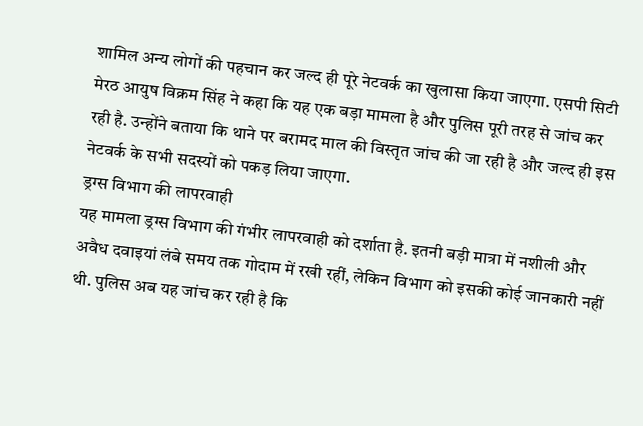शामिल अन्य लोगों की पहचान कर जल्द ही पूरे नेटवर्क का खुलासा किया जाएगा. एसपी सिटी मेरठ आयुष विक्रम सिंह ने कहा कि यह एक बड़ा मामला है और पुलिस पूरी तरह से जांच कर रही है. उन्होंने बताया कि थाने पर बरामद माल की विस्तृत जांच की जा रही है और जल्द ही इस नेटवर्क के सभी सदस्यों को पकड़ लिया जाएगा.
ड्रग्स विभाग की लापरवाही
यह मामला ड्रग्स विभाग की गंभीर लापरवाही को दर्शाता है. इतनी बड़ी मात्रा में नशीली और अवैध दवाइयां लंबे समय तक गोदाम में रखी रहीं, लेकिन विभाग को इसकी कोई जानकारी नहीं थी. पुलिस अब यह जांच कर रही है कि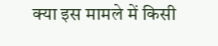क्या इस मामले में किसी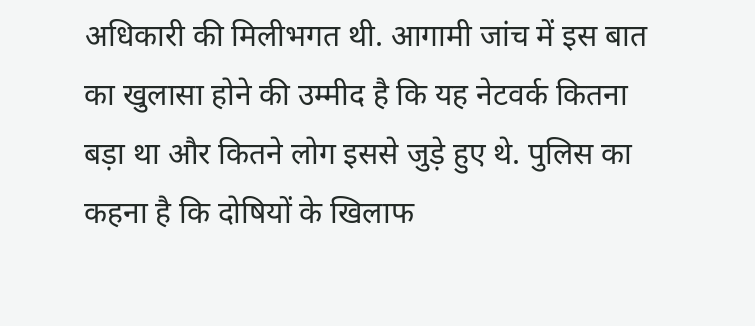अधिकारी की मिलीभगत थी. आगामी जांच में इस बात का खुलासा होने की उम्मीद है कि यह नेटवर्क कितना बड़ा था और कितने लोग इससे जुड़े हुए थे. पुलिस का कहना है कि दोषियों के खिलाफ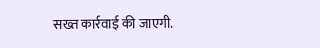सख्त कार्रवाई की जाएगी.